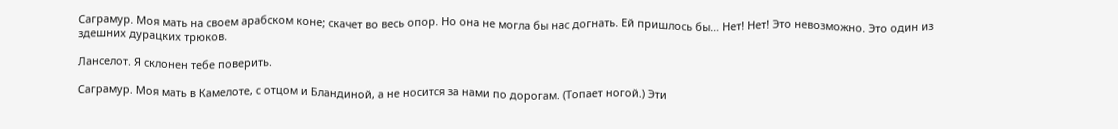Саграмур. Моя мать на своем арабском коне; скачет во весь опор. Но она не могла бы нас догнать. Ей пришлось бы… Нет! Нет! Это невозможно. Это один из здешних дурацких трюков.

Ланселот. Я склонен тебе поверить.

Саграмур. Моя мать в Камелоте, с отцом и Бландиной, а не носится за нами по дорогам. (Топает ногой.) Эти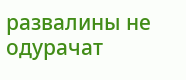развалины не одурачат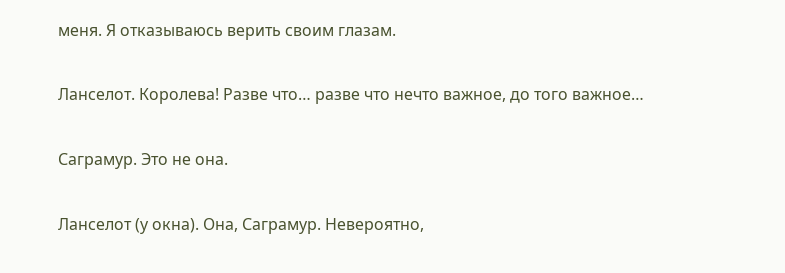меня. Я отказываюсь верить своим глазам.

Ланселот. Королева! Разве что… разве что нечто важное, до того важное…

Саграмур. Это не она.

Ланселот (у окна). Она, Саграмур. Невероятно,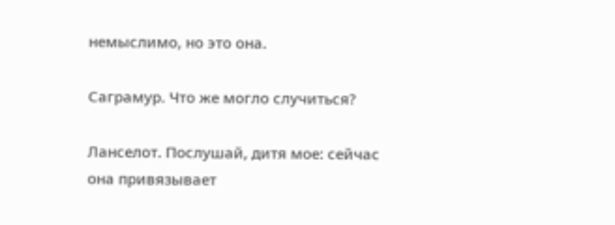немыслимо, но это она.

Саграмур. Что же могло случиться?

Ланселот. Послушай, дитя мое: сейчас она привязывает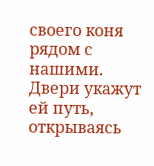своего коня рядом с нашими. Двери укажут ей путь, открываясь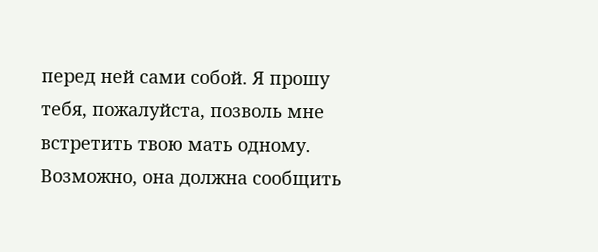перед ней сами собой. Я прошу тебя, пожалуйста, позволь мне встретить твою мать одному. Возможно, она должна сообщить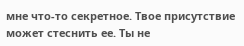мне что-то секретное. Твое присутствие может стеснить ее. Ты не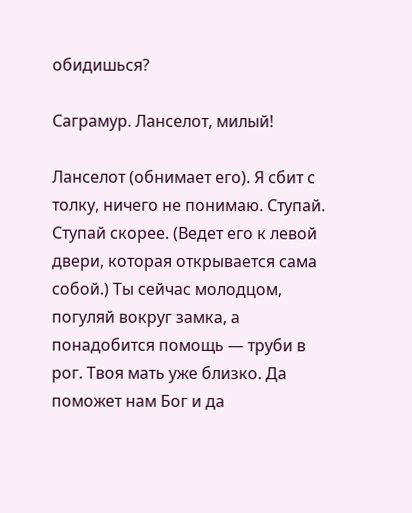обидишься?

Саграмур. Ланселот, милый!

Ланселот (обнимает его). Я сбит с толку, ничего не понимаю. Ступай. Ступай скорее. (Ведет его к левой двери, которая открывается сама собой.) Ты сейчас молодцом, погуляй вокруг замка, а понадобится помощь — труби в рог. Твоя мать уже близко. Да поможет нам Бог и да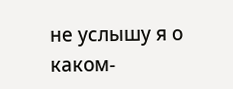не услышу я о каком-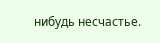нибудь несчастье.